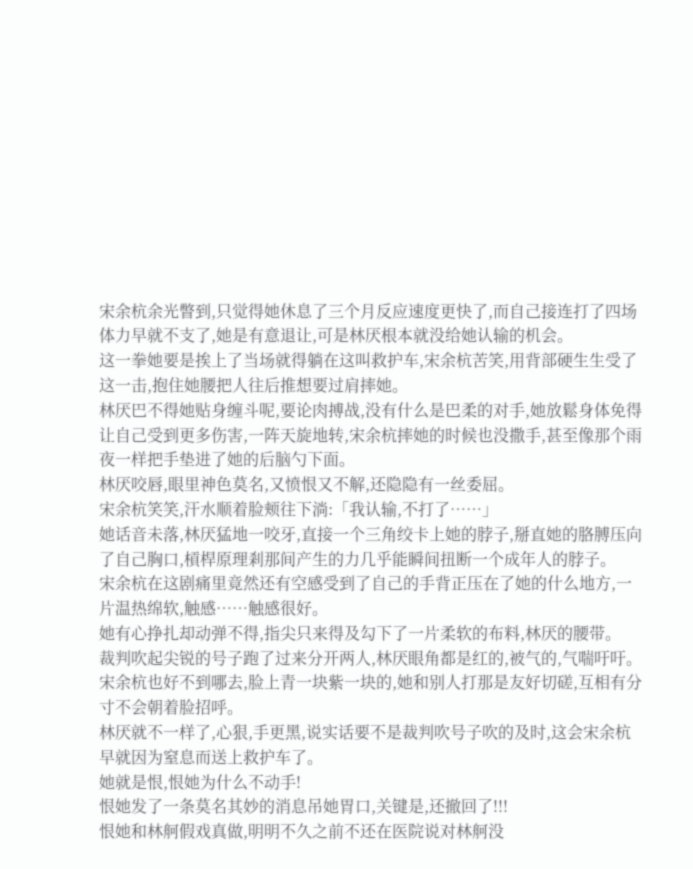宋余杭余光瞥到,只觉得她休息了三个月反应速度更快了,而自己接连打了四场体力早就不支了,她是有意退让,可是林厌根本就没给她认输的机会。
这一拳她要是挨上了当场就得躺在这叫救护车,宋余杭苦笑,用背部硬生生受了这一击,抱住她腰把人往后推想要过肩摔她。
林厌巴不得她贴身缠斗呢,要论肉搏战,没有什么是巴柔的对手,她放鬆身体免得让自己受到更多伤害,一阵天旋地转,宋余杭摔她的时候也没撒手,甚至像那个雨夜一样把手垫进了她的后脑勺下面。
林厌咬唇,眼里神色莫名,又愤恨又不解,还隐隐有一丝委屈。
宋余杭笑笑,汗水顺着脸颊往下淌:「我认输,不打了……」
她话音未落,林厌猛地一咬牙,直接一个三角绞卡上她的脖子,掰直她的胳膊压向了自己胸口,槓桿原理剎那间产生的力几乎能瞬间扭断一个成年人的脖子。
宋余杭在这剧痛里竟然还有空感受到了自己的手背正压在了她的什么地方,一片温热绵软,触感……触感很好。
她有心挣扎却动弹不得,指尖只来得及勾下了一片柔软的布料,林厌的腰带。
裁判吹起尖锐的号子跑了过来分开两人,林厌眼角都是红的,被气的,气喘吁吁。
宋余杭也好不到哪去,脸上青一块紫一块的,她和别人打那是友好切磋,互相有分寸不会朝着脸招呼。
林厌就不一样了,心狠,手更黑,说实话要不是裁判吹号子吹的及时,这会宋余杭早就因为窒息而送上救护车了。
她就是恨,恨她为什么不动手!
恨她发了一条莫名其妙的消息吊她胃口,关键是,还撤回了!!!
恨她和林舸假戏真做,明明不久之前不还在医院说对林舸没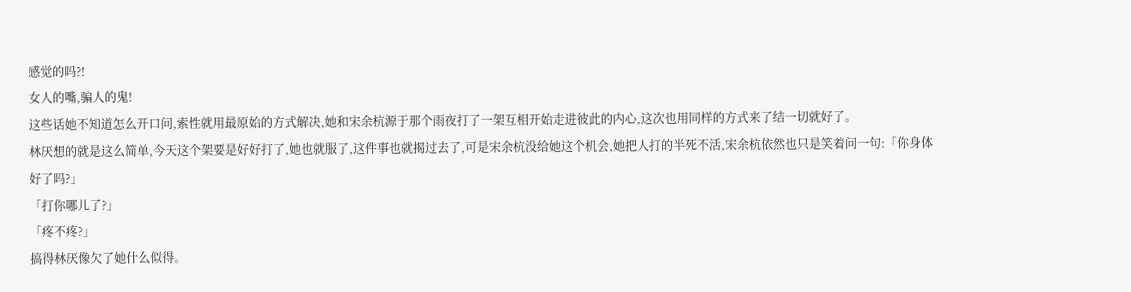感觉的吗?!
女人的嘴,骗人的鬼!
这些话她不知道怎么开口问,索性就用最原始的方式解决,她和宋余杭源于那个雨夜打了一架互相开始走进彼此的内心,这次也用同样的方式来了结一切就好了。
林厌想的就是这么简单,今天这个架要是好好打了,她也就服了,这件事也就揭过去了,可是宋余杭没给她这个机会,她把人打的半死不活,宋余杭依然也只是笑着问一句:「你身体好了吗?」
「打你哪儿了?」
「疼不疼?」
搞得林厌像欠了她什么似得。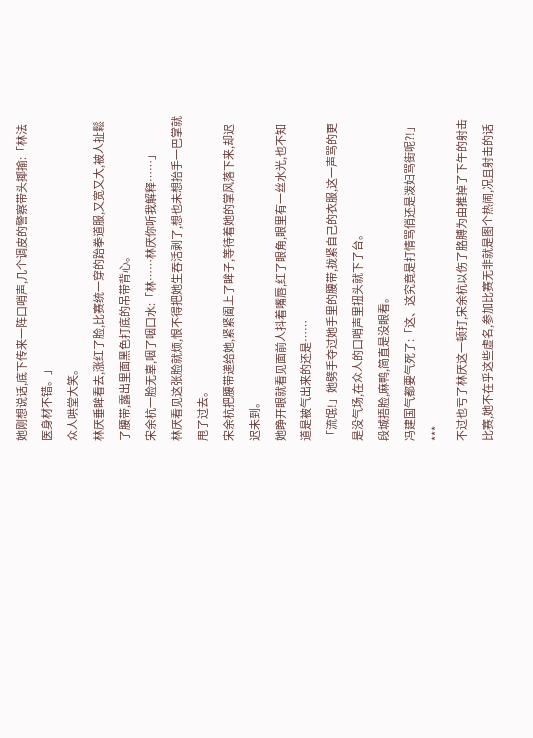她刚想说话,底下传来一阵口哨声,几个调皮的警察带头揶揄:「林法医身材不错。」
众人哄堂大笑。
林厌垂眸看去,涨红了脸,比赛统一穿的跆拳道服,又宽又大,被人扯鬆了腰带,露出里面黑色打底的吊带背心。
宋余杭一脸无辜,咽了咽口水:「林……林厌你听我解释……」
林厌看见这张脸就烦,恨不得把她生吞活剥了,想也未想抬手一巴掌就甩了过去。
宋余杭把腰带递给她,紧紧阖上了眸子,等待着她的掌风落下来,却迟迟未到。
她睁开眼就看见面前人抖着嘴唇,红了眼角,眼里有一丝水光,也不知道是被气出来的还是……
「流氓!」她劈手夺过她手里的腰带,拢紧自己的衣服,这一声骂的更是没气场,在众人的口哨声里扭头就下了台。
段城捂脸,麻鸭,简直是没眼看。
冯建国气都要气死了:「这、这究竟是打情骂俏还是泼妇骂街呢?!」
***
不过也亏了林厌这一顿打,宋余杭以伤了胳膊为由推掉了下午的射击比赛,她不在乎这些虚名,参加比赛无非就是图个热闹,况且射击的话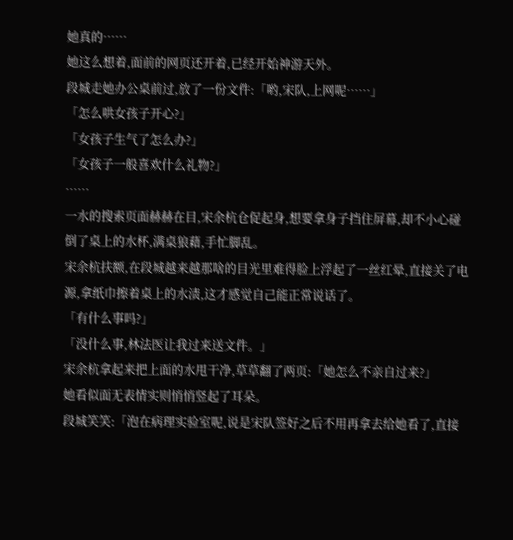她真的……
她这么想着,面前的网页还开着,已经开始神游天外。
段城走她办公桌前过,放了一份文件:「哟,宋队,上网呢……」
「怎么哄女孩子开心?」
「女孩子生气了怎么办?」
「女孩子一般喜欢什么礼物?」
……
一水的搜索页面赫赫在目,宋余杭仓促起身,想要拿身子挡住屏幕,却不小心碰倒了桌上的水杯,满桌狼藉,手忙脚乱。
宋余杭扶额,在段城越来越那啥的目光里难得脸上浮起了一丝红晕,直接关了电源,拿纸巾擦着桌上的水渍,这才感觉自己能正常说话了。
「有什么事吗?」
「没什么事,林法医让我过来送文件。」
宋余杭拿起来把上面的水甩干净,草草翻了两页:「她怎么不亲自过来?」
她看似面无表情实则悄悄竖起了耳朵。
段城笑笑:「泡在病理实验室呢,说是宋队签好之后不用再拿去给她看了,直接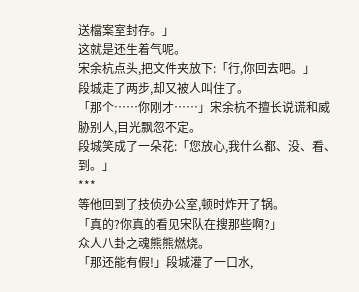送檔案室封存。」
这就是还生着气呢。
宋余杭点头,把文件夹放下:「行,你回去吧。」
段城走了两步,却又被人叫住了。
「那个……你刚才……」宋余杭不擅长说谎和威胁别人,目光飘忽不定。
段城笑成了一朵花:「您放心,我什么都、没、看、到。」
***
等他回到了技侦办公室,顿时炸开了锅。
「真的?你真的看见宋队在搜那些啊?」
众人八卦之魂熊熊燃烧。
「那还能有假!」段城灌了一口水,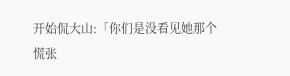开始侃大山:「你们是没看见她那个慌张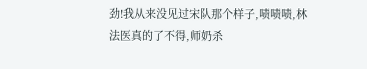劲!我从来没见过宋队那个样子,啧啧啧,林法医真的了不得,师奶杀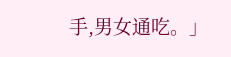手,男女通吃。」